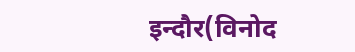इन्दौर(विनोद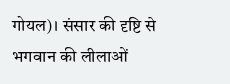गोयल)। संसार की दृष्टि से भगवान की लीलाओं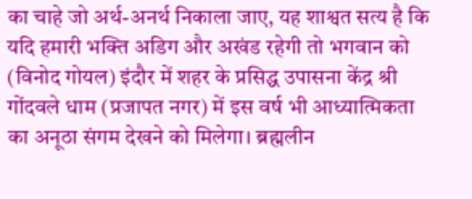का चाहे जो अर्थ-अनर्थ निकाला जाए, यह शाश्वत सत्य है कि यदि हमारी भक्ति अडिग और अखंड रहेगी तो भगवान को
(विनोद गोयल) इंदौर में शहर के प्रसिद्ध उपासना केंद्र श्री गोंदवले धाम (प्रजापत नगर) में इस वर्ष भी आध्यात्मिकता का अनूठा संगम देखने को मिलेगा। ब्रह्मलीन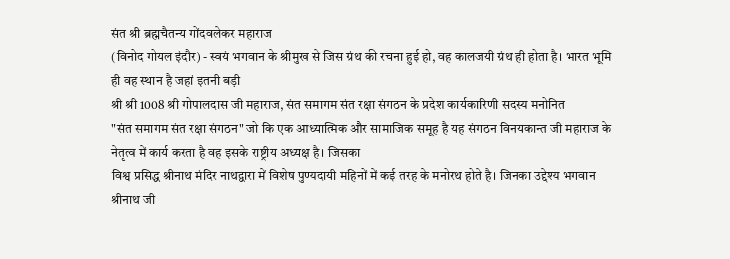संत श्री ब्रह्मचैतन्य गोंदवलेकर महाराज
(विनोद गोयल इंदौर) - स्वयं भगवान के श्रीमुख से जिस ग्रंथ की रचना हुई हो, वह कालजयी ग्रंथ ही होता है। भारत भूमि ही वह स्थान है जहां इतनी बड़ी
श्री श्री 1008 श्री गोपालदास जी महाराज, संत समागम संत रक्षा संगठन के प्रदेश कार्यकारिणी सदस्य मनोनित
"संत समागम संत रक्षा संगठन" जो कि एक आध्यात्मिक और सामाजिक समूह है यह संगठन विनयकान्त जी महाराज के नेतृत्व में कार्य करता है वह इसके राष्ट्रीय अध्यक्ष है। जिसका
विश्व प्रसिद्ध श्रीनाथ मंदिर नाथद्वारा में विशेष पुण्यदायी महिनों में कई तरह के मनोरथ होते है। जिनका उद्देश्य भगवान श्रीनाथ जी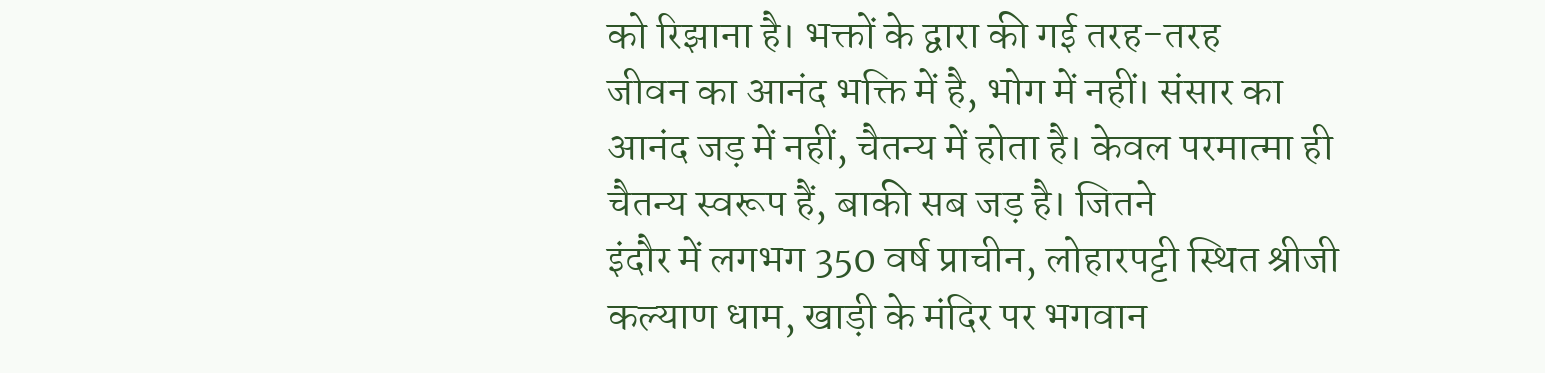को रिझाना है। भक्तों के द्वारा की गई तरह-तरह
जीवन का आनंद भक्ति में है, भोग में नहीं। संसार का आनंद जड़ में नहीं, चैतन्य में होता है। केवल परमात्मा ही चैतन्य स्वरूप हैं, बाकी सब जड़ है। जितने
इंदौर में लगभग 350 वर्ष प्राचीन, लोहारपट्टी स्थित श्रीजी कल्याण धाम, खाड़ी के मंदिर पर भगवान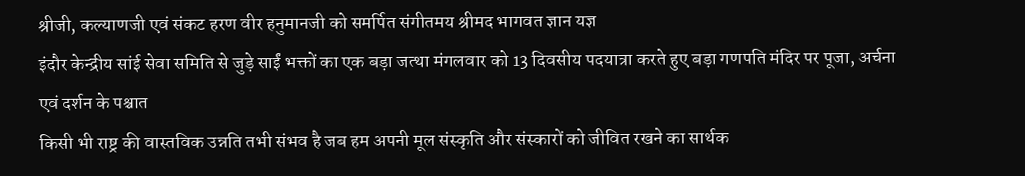श्रीजी, कल्याणजी एवं संकट हरण वीर हनुमानजी को समर्पित संगीतमय श्रीमद भागवत ज्ञान यज्ञ
इंदौर केन्द्रीय सांई सेवा समिति से जुड़े साईं भक्तों का एक बड़ा जत्था मंगलवार को 13 दिवसीय पदयात्रा करते हुए बड़ा गणपति मंदिर पर पूजा, अर्चना एवं दर्शन के पश्चात
किसी भी राष्ट्र की वास्तविक उन्नति तभी संभव है जब हम अपनी मूल संस्कृति और संस्कारों को जीवित रखने का सार्थक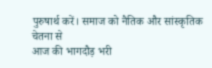पुरुषार्थ करें। समाज को नैतिक और सांस्कृतिक चेतना से
आज की भागदौड़ भरी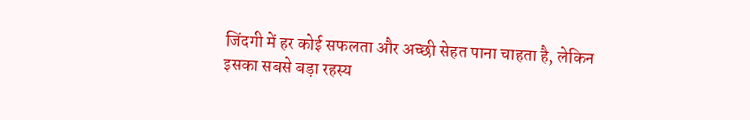जिंदगी में हर कोई सफलता और अच्छी सेहत पाना चाहता है, लेकिन इसका सबसे बड़ा रहस्य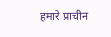हमारे प्राचीन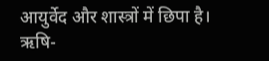आयुर्वेद और शास्त्रों में छिपा है। ऋषि-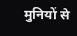मुनियों से